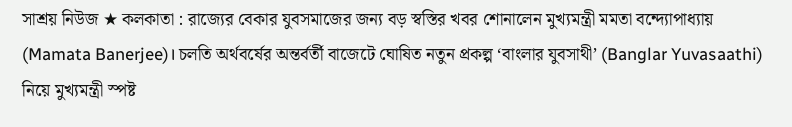সাশ্রয় নিউজ ★ কলকাতা : রাজ্যের বেকার যুবসমাজের জন্য বড় স্বস্তির খবর শোনালেন মুখ্যমন্ত্রী মমতা বন্দ্যোপাধ্যায় (Mamata Banerjee)। চলতি অর্থবর্ষের অন্তর্বর্তী বাজেটে ঘোষিত নতুন প্রকল্প ‘বাংলার যুবসাথী’ (Banglar Yuvasaathi) নিয়ে মুখ্যমন্ত্রী স্পষ্ট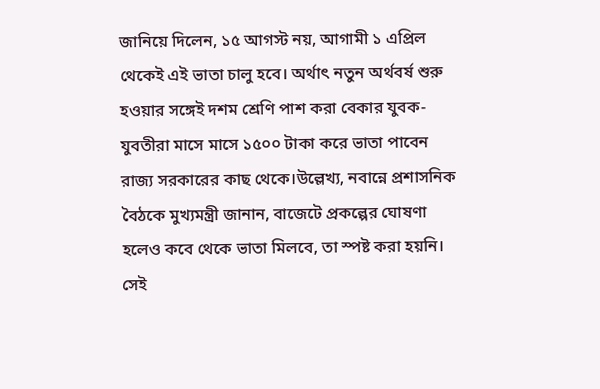জানিয়ে দিলেন, ১৫ আগস্ট নয়, আগামী ১ এপ্রিল থেকেই এই ভাতা চালু হবে। অর্থাৎ নতুন অর্থবর্ষ শুরু হওয়ার সঙ্গেই দশম শ্রেণি পাশ করা বেকার যুবক-যুবতীরা মাসে মাসে ১৫০০ টাকা করে ভাতা পাবেন রাজ্য সরকারের কাছ থেকে।উল্লেখ্য, নবান্নে প্রশাসনিক বৈঠকে মুখ্যমন্ত্রী জানান, বাজেটে প্রকল্পের ঘোষণা হলেও কবে থেকে ভাতা মিলবে, তা স্পষ্ট করা হয়নি। সেই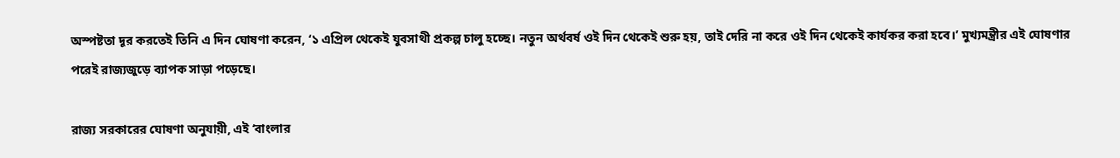অস্পষ্টতা দূর করতেই তিনি এ দিন ঘোষণা করেন, ‘১ এপ্রিল থেকেই যুবসাথী প্রকল্প চালু হচ্ছে। নতুন অর্থবর্ষ ওই দিন থেকেই শুরু হয়, তাই দেরি না করে ওই দিন থেকেই কার্যকর করা হবে।’ মুখ্যমন্ত্রীর এই ঘোষণার পরেই রাজ্যজুড়ে ব্যাপক সাড়া পড়েছে।

রাজ্য সরকারের ঘোষণা অনুযায়ী, এই ‘বাংলার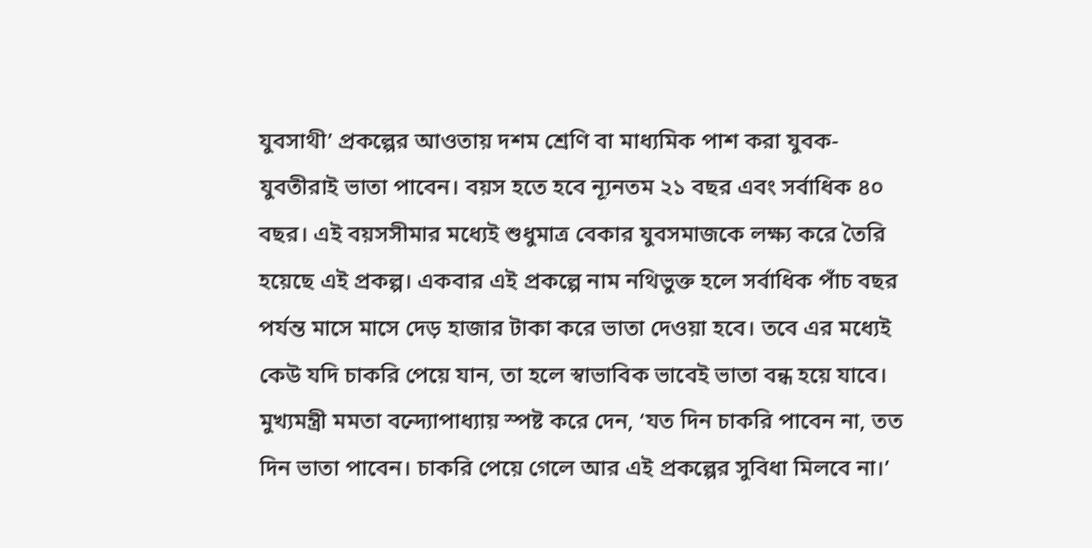যুবসাথী’ প্রকল্পের আওতায় দশম শ্রেণি বা মাধ্যমিক পাশ করা যুবক-যুবতীরাই ভাতা পাবেন। বয়স হতে হবে ন্যূনতম ২১ বছর এবং সর্বাধিক ৪০ বছর। এই বয়সসীমার মধ্যেই শুধুমাত্র বেকার যুবসমাজকে লক্ষ্য করে তৈরি হয়েছে এই প্রকল্প। একবার এই প্রকল্পে নাম নথিভুক্ত হলে সর্বাধিক পাঁচ বছর পর্যন্ত মাসে মাসে দেড় হাজার টাকা করে ভাতা দেওয়া হবে। তবে এর মধ্যেই কেউ যদি চাকরি পেয়ে যান, তা হলে স্বাভাবিক ভাবেই ভাতা বন্ধ হয়ে যাবে। মুখ্যমন্ত্রী মমতা বন্দ্যোপাধ্যায় স্পষ্ট করে দেন, ‘যত দিন চাকরি পাবেন না, তত দিন ভাতা পাবেন। চাকরি পেয়ে গেলে আর এই প্রকল্পের সুবিধা মিলবে না।’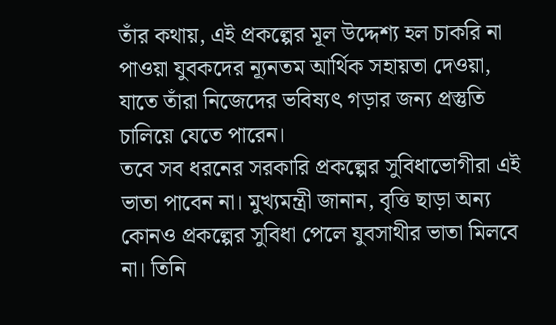তাঁর কথায়, এই প্রকল্পের মূল উদ্দেশ্য হল চাকরি না পাওয়া যুবকদের ন্যূনতম আর্থিক সহায়তা দেওয়া, যাতে তাঁরা নিজেদের ভবিষ্যৎ গড়ার জন্য প্রস্তুতি চালিয়ে যেতে পারেন।
তবে সব ধরনের সরকারি প্রকল্পের সুবিধাভোগীরা এই ভাতা পাবেন না। মুখ্যমন্ত্রী জানান, বৃত্তি ছাড়া অন্য কোনও প্রকল্পের সুবিধা পেলে যুবসাথীর ভাতা মিলবে না। তিনি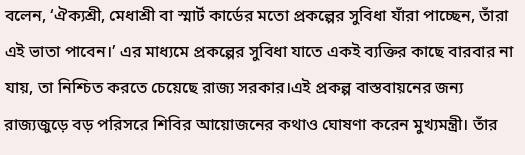বলেন, ‘ঐক্যশ্রী, মেধাশ্রী বা স্মার্ট কার্ডের মতো প্রকল্পের সুবিধা যাঁরা পাচ্ছেন, তাঁরা এই ভাতা পাবেন।’ এর মাধ্যমে প্রকল্পের সুবিধা যাতে একই ব্যক্তির কাছে বারবার না যায়, তা নিশ্চিত করতে চেয়েছে রাজ্য সরকার।এই প্রকল্প বাস্তবায়নের জন্য রাজ্যজুড়ে বড় পরিসরে শিবির আয়োজনের কথাও ঘোষণা করেন মুখ্যমন্ত্রী। তাঁর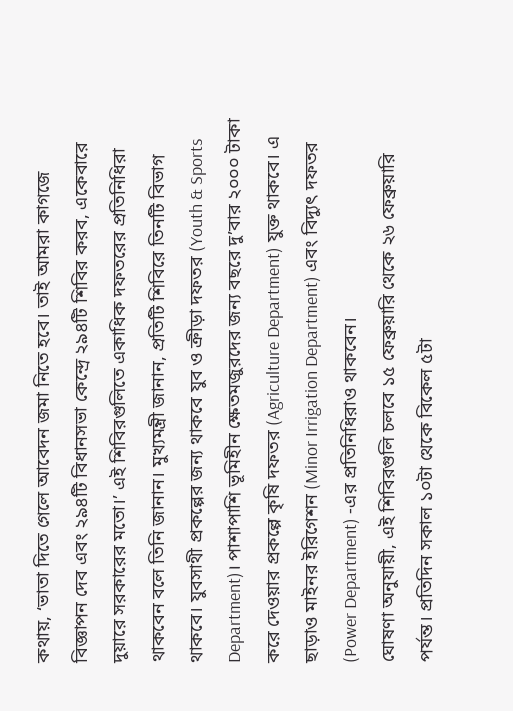কথায়, ‘ভাতা দিতে গেলে আবেদন জমা নিতে হবে। তাই আমরা কাগজে বিজ্ঞাপন দেব এবং ২৯৪টি বিধানসভা কেন্দ্রে ২৯৪টি শিবির করব, একেবারে দুয়ারে সরকারের মতো।’ এই শিবিরগুলিতে একাধিক দফতরের প্রতিনিধিরা থাকবেন বলে তিনি জানান। মুখ্যমন্ত্রী জানান, প্রতিটি শিবিরে তিনটি বিভাগ থাকবে। যুবসাথী প্রকল্পের জন্য থাকবে যুব ও ক্রীড়া দফতর (Youth & Sports Department)। পাশাপাশি ভূমিহীন ক্ষেতমজুরদের জন্য বছরে দু’বার ২০০০ টাকা করে দেওয়ার প্রকল্পে কৃষি দফতর (Agriculture Department) যুক্ত থাকবে। এ ছাড়াও মাইনর ইরিগেশন (Minor Irrigation Department) এবং বিদ্যুৎ দফতর (Power Department) -এর প্রতিনিধিরাও থাকবেন।
ঘোষণা অনুযায়ী, এই শিবিরগুলি চলবে ১৫ ফেব্রুয়ারি থেকে ২৬ ফেব্রুয়ারি পর্যন্ত। প্রতিদিন সকাল ১০টা থেকে বিকেল ৫টা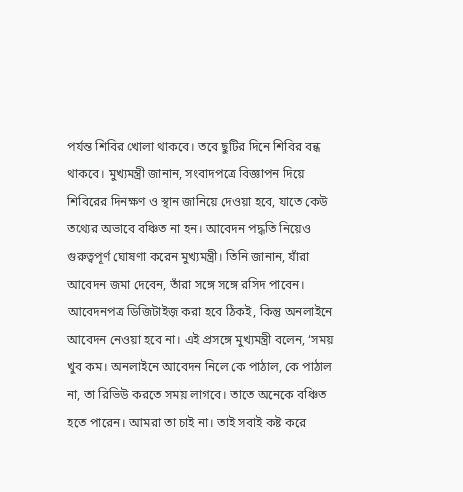পর্যন্ত শিবির খোলা থাকবে। তবে ছুটির দিনে শিবির বন্ধ থাকবে। মুখ্যমন্ত্রী জানান, সংবাদপত্রে বিজ্ঞাপন দিয়ে শিবিরের দিনক্ষণ ও স্থান জানিয়ে দেওয়া হবে, যাতে কেউ তথ্যের অভাবে বঞ্চিত না হন। আবেদন পদ্ধতি নিয়েও গুরুত্বপূর্ণ ঘোষণা করেন মুখ্যমন্ত্রী। তিনি জানান, যাঁরা আবেদন জমা দেবেন, তাঁরা সঙ্গে সঙ্গে রসিদ পাবেন। আবেদনপত্র ডিজিটাইজ় করা হবে ঠিকই, কিন্তু অনলাইনে আবেদন নেওয়া হবে না। এই প্রসঙ্গে মুখ্যমন্ত্রী বলেন, ‘সময় খুব কম। অনলাইনে আবেদন নিলে কে পাঠাল, কে পাঠাল না, তা রিভিউ করতে সময় লাগবে। তাতে অনেকে বঞ্চিত হতে পারেন। আমরা তা চাই না। তাই সবাই কষ্ট করে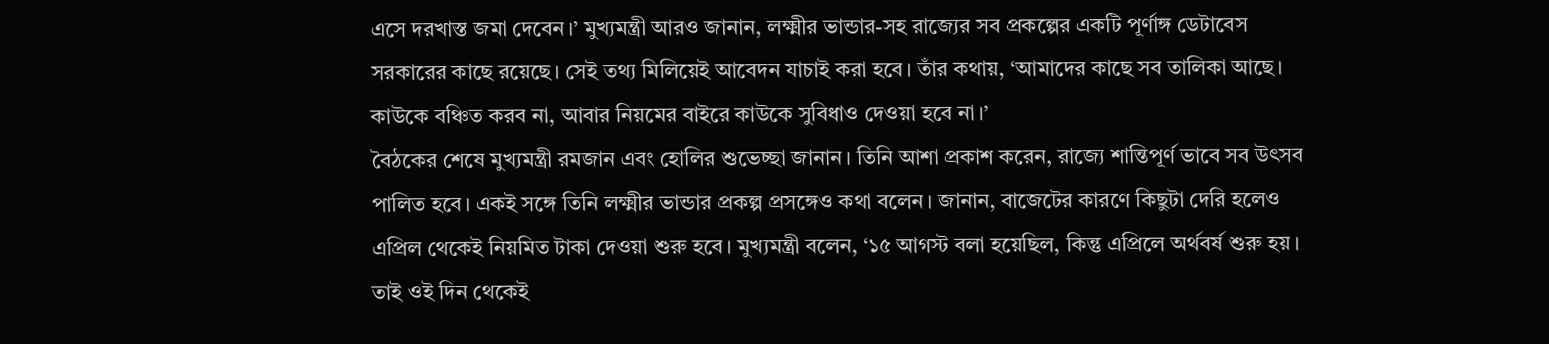এসে দরখাস্ত জমা দেবেন।’ মুখ্যমন্ত্রী আরও জানান, লক্ষ্মীর ভান্ডার-সহ রাজ্যের সব প্রকল্পের একটি পূর্ণাঙ্গ ডেটাবেস সরকারের কাছে রয়েছে। সেই তথ্য মিলিয়েই আবেদন যাচাই করা হবে। তাঁর কথায়, ‘আমাদের কাছে সব তালিকা আছে। কাউকে বঞ্চিত করব না, আবার নিয়মের বাইরে কাউকে সুবিধাও দেওয়া হবে না।’
বৈঠকের শেষে মুখ্যমন্ত্রী রমজান এবং হোলির শুভেচ্ছা জানান। তিনি আশা প্রকাশ করেন, রাজ্যে শান্তিপূর্ণ ভাবে সব উৎসব পালিত হবে। একই সঙ্গে তিনি লক্ষ্মীর ভান্ডার প্রকল্প প্রসঙ্গেও কথা বলেন। জানান, বাজেটের কারণে কিছুটা দেরি হলেও এপ্রিল থেকেই নিয়মিত টাকা দেওয়া শুরু হবে। মুখ্যমন্ত্রী বলেন, ‘১৫ আগস্ট বলা হয়েছিল, কিন্তু এপ্রিলে অর্থবর্ষ শুরু হয়। তাই ওই দিন থেকেই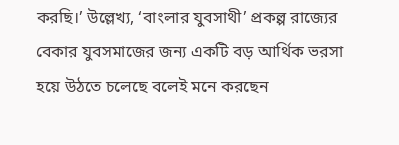করছি।’ উল্লেখ্য, ‘বাংলার যুবসাথী’ প্রকল্প রাজ্যের বেকার যুবসমাজের জন্য একটি বড় আর্থিক ভরসা হয়ে উঠতে চলেছে বলেই মনে করছেন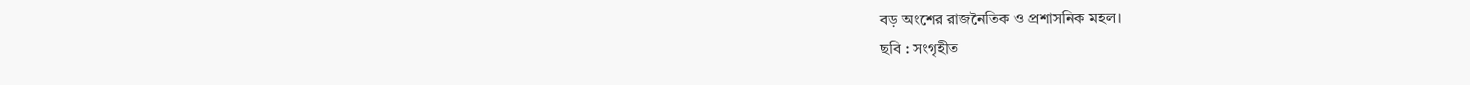বড় অংশের রাজনৈতিক ও প্রশাসনিক মহল।
ছবি : সংগৃহীত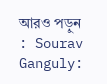আরও পড়ুন : Sourav Ganguly: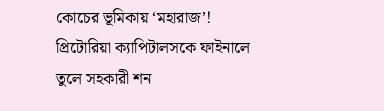কোচের ভূমিকায় ‘মহারাজ’! প্রিটোরিয়া ক্যাপিটালসকে ফাইনালে তুলে সহকারী শন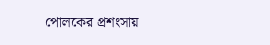পোলকের প্রশংসায়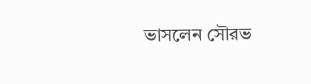ভাসলেন সৌরভ